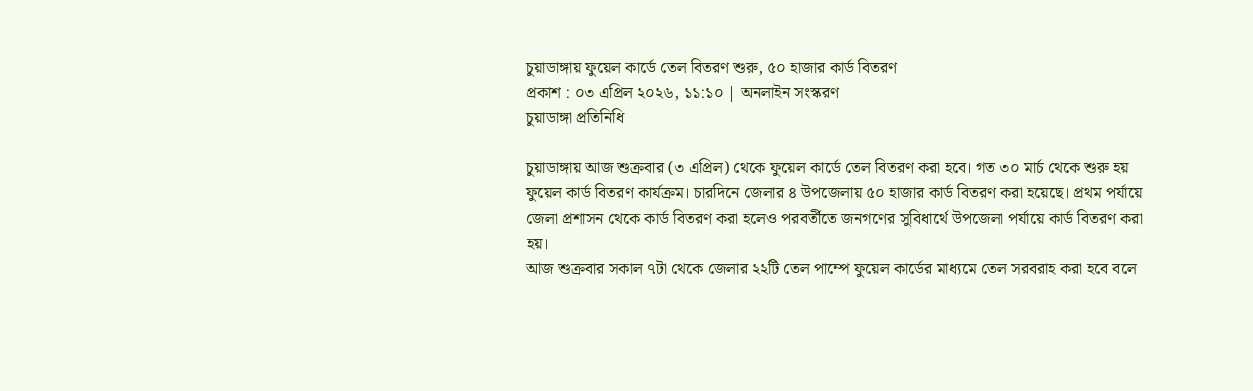চুয়াডাঙ্গায় ফুয়েল কার্ডে তেল বিতরণ শুরু, ৫০ হাজার কার্ড বিতরণ
প্রকাশ : ০৩ এপ্রিল ২০২৬, ১১:১০ | অনলাইন সংস্করণ
চুয়াডাঙ্গা প্রতিনিধি

চুয়াডাঙ্গায় আজ শুক্রবার (৩ এপ্রিল) থেকে ফুয়েল কার্ডে তেল বিতরণ করা হবে। গত ৩০ মার্চ থেকে শুরু হয় ফুয়েল কার্ড বিতরণ কার্যক্রম। চারদিনে জেলার ৪ উপজেলায় ৫০ হাজার কার্ড বিতরণ করা হয়েছে। প্রথম পর্যায়ে জেলা প্রশাসন থেকে কার্ড বিতরণ করা হলেও পরবর্তীতে জনগণের সুবিধার্থে উপজেলা পর্যায়ে কার্ড বিতরণ করা হয়।
আজ শুক্রবার সকাল ৭টা থেকে জেলার ২২টি তেল পাম্পে ফুয়েল কার্ডের মাধ্যমে তেল সরবরাহ করা হবে বলে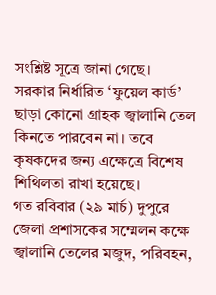সংশ্লিষ্ট সূত্রে জানা গেছে।
সরকার নির্ধারিত ‘ফুয়েল কার্ড’ ছাড়া কোনো গ্রাহক জ্বালানি তেল কিনতে পারবেন না। তবে কৃষকদের জন্য এক্ষেত্রে বিশেষ শিথিলতা রাখা হয়েছে।
গত রবিবার (২৯ মার্চ) দুপুরে জেলা প্রশাসকের সম্মেলন কক্ষে জ্বালানি তেলের মজুদ, পরিবহন,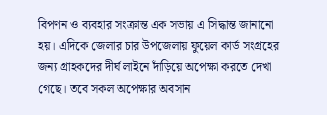বিপণন ও ব্যবহার সংক্রান্ত এক সভায় এ সিদ্ধান্ত জানানো হয়। এদিকে জেলার চার উপজেলায় ফুয়েল কার্ড সংগ্রহের জন্য গ্রাহকদের দীর্ঘ লাইনে দাঁড়িয়ে অপেক্ষা করতে দেখা গেছে। তবে সকল অপেক্ষার অবসান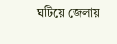ঘটিয়ে জেলায়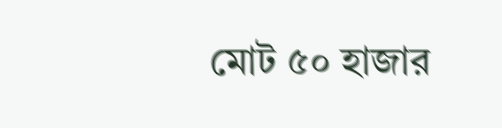মোট ৫০ হাজার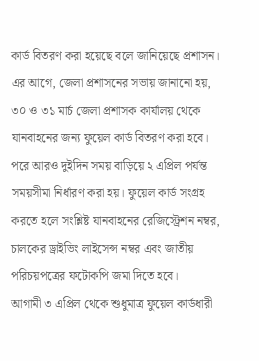কার্ড বিতরণ করা হয়েছে বলে জানিয়েছে প্রশাসন।
এর আগে, জেলা প্রশাসনের সভায় জানানো হয়, ৩০ ও ৩১ মার্চ জেলা প্রশাসক কার্যালয় থেকে যানবাহনের জন্য ফুয়েল কার্ড বিতরণ করা হবে। পরে আরও দুইদিন সময় বাড়িয়ে ২ এপ্রিল পর্যন্ত সময়সীমা নির্ধারণ করা হয়। ফুয়েল কার্ড সংগ্রহ করতে হলে সংশ্লিষ্ট যানবাহনের রেজিস্ট্রেশন নম্বর, চালকের ড্রাইভিং লাইসেন্স নম্বর এবং জাতীয় পরিচয়পত্রের ফটোকপি জমা দিতে হবে।
আগামী ৩ এপ্রিল থেকে শুধুমাত্র ফুয়েল কার্ডধারী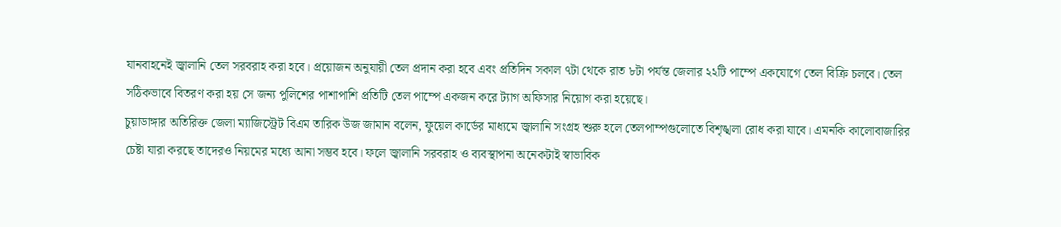যানবাহনেই জ্বালানি তেল সরবরাহ করা হবে। প্রয়োজন অনুযায়ী তেল প্রদান করা হবে এবং প্রতিদিন সকাল ৭টা থেকে রাত ৮টা পর্যন্ত জেলার ২২টি পাম্পে একযোগে তেল বিক্রি চলবে। তেল সঠিকভাবে বিতরণ করা হয় সে জন্য পুলিশের পাশাপাশি প্রতিটি তেল পাম্পে একজন করে ট্যাগ অফিসার নিয়োগ করা হয়েছে।
চুয়াডাঙ্গার অতিরিক্ত জেলা ম্যাজিস্ট্রেট বিএম তারিক উজ জামান বলেন, ফুয়েল কার্ডের মাধ্যমে জ্বালানি সংগ্রহ শুরু হলে তেলপাম্পগুলোতে বিশৃঙ্খলা রোধ করা যাবে। এমনকি কালোবাজারির চেষ্টা যারা করছে তাদেরও নিয়মের মধ্যে আনা সম্ভব হবে। ফলে জ্বালানি সরবরাহ ও ব্যবস্থাপনা অনেকটাই স্বাভাবিক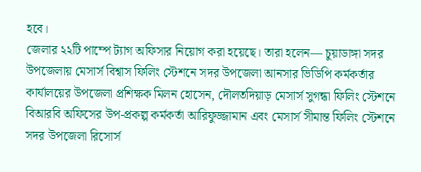হবে।
জেলার ২২টি পাম্পে ট্যাগ অফিসার নিয়োগ করা হয়েছে। তারা হলেন— চুয়াডাঙ্গা সদর উপজেলায় মেসার্স বিশ্বাস ফিলিং স্টেশনে সদর উপজেলা আনসার ভিডিপি কর্মকর্তার কার্যালয়ের উপজেলা প্রশিক্ষক মিলন হোসেন, দৌলতদিয়াড় মেসার্স সুগন্ধা ফিলিং স্টেশনে বিআরবি অফিসের উপ-প্রকল্প কর্মকর্তা আরিফুজ্জামান এবং মেসার্স সীমান্ত ফিলিং স্টেশনে সদর উপজেলা রিসোর্স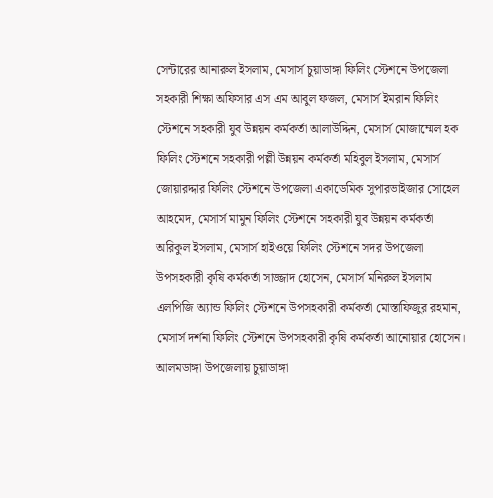সেন্টারের আনারুল ইসলাম, মেসার্স চুয়াডাঙ্গা ফিলিং স্টেশনে উপজেলা সহকারী শিক্ষা অফিসার এস এম আবুল ফজল, মেসার্স ইমরান ফিলিং স্টেশনে সহকারী যুব উন্নয়ন কর্মকর্তা আলাউদ্দিন, মেসার্স মোজাম্মেল হক ফিলিং স্টেশনে সহকারী পল্লী উন্নয়ন কর্মকর্তা মহিবুল ইসলাম, মেসার্স জোয়ারদ্দার ফিলিং স্টেশনে উপজেলা একাডেমিক সুপারভাইজার সোহেল আহমেদ, মেসার্স মামুন ফিলিং স্টেশনে সহকারী যুব উন্নয়ন কর্মকর্তা অরিকুল ইসলাম, মেসার্স হাইওয়ে ফিলিং স্টেশনে সদর উপজেলা উপসহকারী কৃষি কর্মকর্তা সাজ্জাদ হোসেন, মেসার্স মনিরুল ইসলাম এলপিজি অ্যান্ড ফিলিং স্টেশনে উপসহকারী কর্মকর্তা মোস্তাফিজুর রহমান, মেসার্স দর্শনা ফিলিং স্টেশনে উপসহকারী কৃষি কর্মকর্তা আনোয়ার হোসেন।
আলমডাঙ্গা উপজেলায় চুয়াডাঙ্গা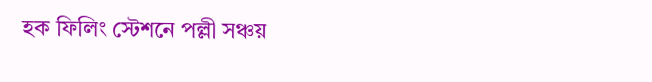হক ফিলিং স্টেশনে পল্লী সঞ্চয়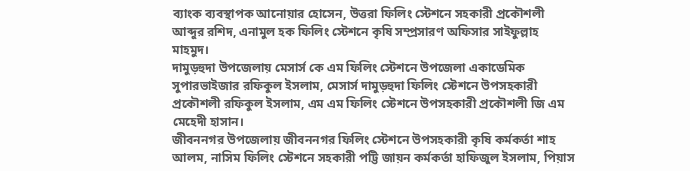ব্যাংক ব্যবস্থাপক আনোয়ার হোসেন, উত্তরা ফিলিং স্টেশনে সহকারী প্রকৌশলী আব্দুর রশিদ, এনামুল হক ফিলিং স্টেশনে কৃষি সম্প্রসারণ অফিসার সাইফুল্লাহ মাহমুদ।
দামুড়হুদা উপজেলায় মেসার্স কে এম ফিলিং স্টেশনে উপজেলা একাডেমিক সুপারভাইজার রফিকুল ইসলাম, মেসার্স দামুড়হুদা ফিলিং স্টেশনে উপসহকারী প্রকৌশলী রফিকুল ইসলাম, এম এম ফিলিং স্টেশনে উপসহকারী প্রকৌশলী জি এম মেহেদী হাসান।
জীবননগর উপজেলায় জীবননগর ফিলিং স্টেশনে উপসহকারী কৃষি কর্মকর্তা শাহ আলম, নাসিম ফিলিং স্টেশনে সহকারী পট্টি জায়ন কর্মকর্তা হাফিজুল ইসলাম, পিয়াস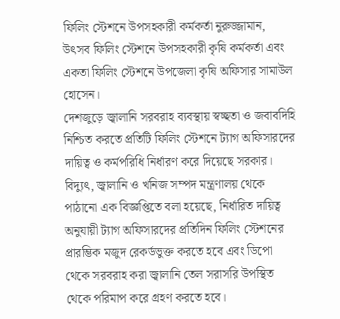ফিলিং স্টেশনে উপসহকারী কর্মকর্তা নুরুজ্জামান, উৎসব ফিলিং স্টেশনে উপসহকারী কৃষি কর্মকর্তা এবং একতা ফিলিং স্টেশনে উপজেলা কৃষি অফিসার সামাউল হোসেন।
দেশজুড়ে জ্বালানি সরবরাহ ব্যবস্থায় স্বচ্ছতা ও জবাবদিহি নিশ্চিত করতে প্রতিটি ফিলিং স্টেশনে ট্যাগ অফিসারদের দায়িত্ব ও কর্মপরিধি নির্ধারণ করে দিয়েছে সরকার।
বিদ্যুৎ, জ্বালানি ও খনিজ সম্পদ মন্ত্রণালয় থেকে পাঠানো এক বিজ্ঞপ্তিতে বলা হয়েছে, নির্ধারিত দায়িত্ব অনুযায়ী ট্যাগ অফিসারদের প্রতিদিন ফিলিং স্টেশনের প্রারম্ভিক মজুদ রেকর্ডভুক্ত করতে হবে এবং ডিপো থেকে সরবরাহ করা জ্বালানি তেল সরাসরি উপস্থিত থেকে পরিমাপ করে গ্রহণ করতে হবে।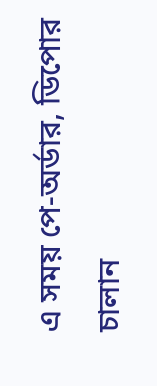এ সময় পে-অর্ডার, ডিপোর চালান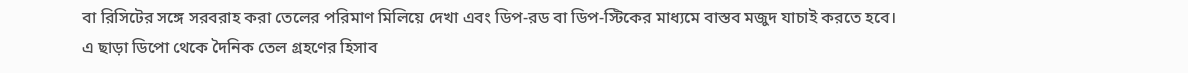বা রিসিটের সঙ্গে সরবরাহ করা তেলের পরিমাণ মিলিয়ে দেখা এবং ডিপ-রড বা ডিপ-স্টিকের মাধ্যমে বাস্তব মজুদ যাচাই করতে হবে।
এ ছাড়া ডিপো থেকে দৈনিক তেল গ্রহণের হিসাব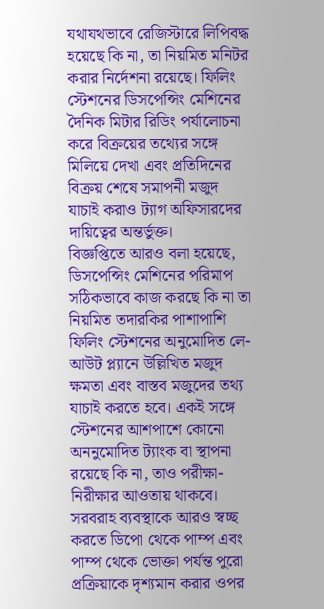যথাযথভাবে রেজিস্টারে লিপিবদ্ধ হয়েছে কি না, তা নিয়মিত মনিটর করার নির্দেশনা রয়েছে। ফিলিং স্টেশনের ডিসপেন্সিং মেশিনের দৈনিক মিটার রিডিং পর্যালোচনা করে বিক্রয়ের তথ্যের সঙ্গে মিলিয়ে দেখা এবং প্রতিদিনের বিক্রয় শেষে সমাপনী মজুদ যাচাই করাও ট্যাগ অফিসারদের দায়িত্বের অন্তর্ভুক্ত।
বিজ্ঞপ্তিতে আরও বলা হয়েছে, ডিসপেন্সিং মেশিনের পরিমাপ সঠিকভাবে কাজ করছে কি না তা নিয়মিত তদারকির পাশাপাশি ফিলিং স্টেশনের অনুমোদিত লে-আউট প্ল্যানে উল্লিখিত মজুদ ক্ষমতা এবং বাস্তব মজুদের তথ্য যাচাই করতে হবে। একই সঙ্গে স্টেশনের আশপাশে কোনো অননুমোদিত ট্যাংক বা স্থাপনা রয়েছে কি না, তাও পরীক্ষা-নিরীক্ষার আওতায় থাকবে।
সরবরাহ ব্যবস্থাকে আরও স্বচ্ছ করতে ডিপো থেকে পাম্প এবং পাম্প থেকে ভোক্তা পর্যন্ত পুরো প্রক্রিয়াকে দৃশ্যমান করার ওপর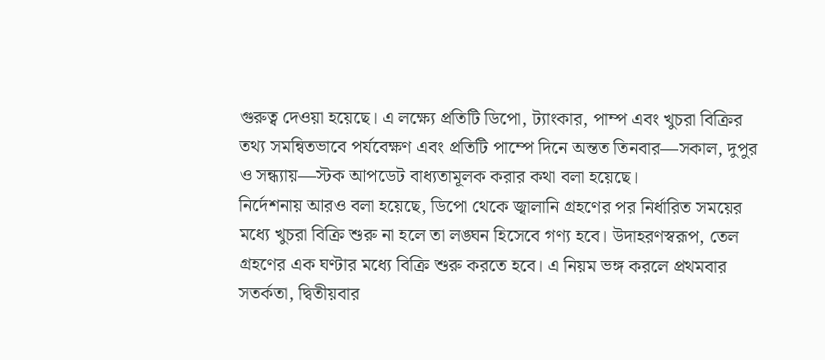গুরুত্ব দেওয়া হয়েছে। এ লক্ষ্যে প্রতিটি ডিপো, ট্যাংকার, পাম্প এবং খুচরা বিক্রির তথ্য সমন্বিতভাবে পর্যবেক্ষণ এবং প্রতিটি পাম্পে দিনে অন্তত তিনবার—সকাল, দুপুর ও সন্ধ্যায়—স্টক আপডেট বাধ্যতামূলক করার কথা বলা হয়েছে।
নির্দেশনায় আরও বলা হয়েছে, ডিপো থেকে জ্বালানি গ্রহণের পর নির্ধারিত সময়ের মধ্যে খুচরা বিক্রি শুরু না হলে তা লঙ্ঘন হিসেবে গণ্য হবে। উদাহরণস্বরূপ, তেল গ্রহণের এক ঘণ্টার মধ্যে বিক্রি শুরু করতে হবে। এ নিয়ম ভঙ্গ করলে প্রথমবার সতর্কতা, দ্বিতীয়বার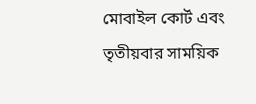মোবাইল কোর্ট এবং তৃতীয়বার সাময়িক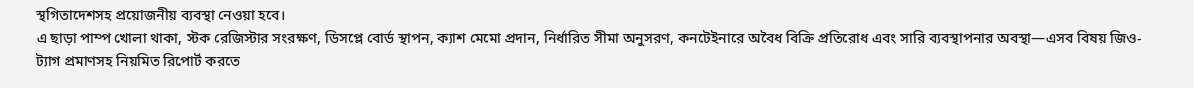স্থগিতাদেশসহ প্রয়োজনীয় ব্যবস্থা নেওয়া হবে।
এ ছাড়া পাম্প খোলা থাকা, স্টক রেজিস্টার সংরক্ষণ, ডিসপ্লে বোর্ড স্থাপন, ক্যাশ মেমো প্রদান, নির্ধারিত সীমা অনুসরণ, কনটেইনারে অবৈধ বিক্রি প্রতিরোধ এবং সারি ব্যবস্থাপনার অবস্থা—এসব বিষয় জিও-ট্যাগ প্রমাণসহ নিয়মিত রিপোর্ট করতে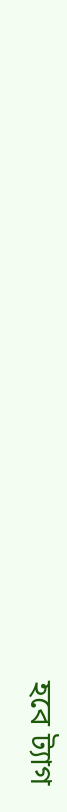হবে ট্যাগ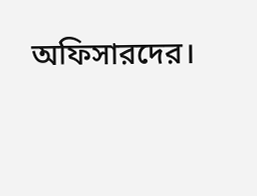অফিসারদের।